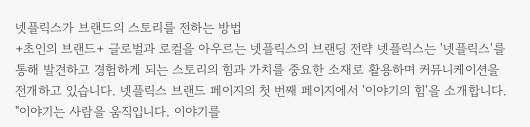넷플릭스가 브랜드의 스토리를 전하는 방법
+초인의 브랜드+ 글로벌과 로컬을 아우르는 넷플릭스의 브랜딩 전략 넷플릭스는 '넷플릭스'를 통해 발견하고 경험하게 되는 스토리의 힘과 가치를 중요한 소재로 활용하며 커뮤니케이션을 전개하고 있습니다. 넷플릭스 브랜드 페이지의 첫 번째 페이지에서 '이야기의 힘'을 소개합니다. "이야기는 사람을 움직입니다. 이야기를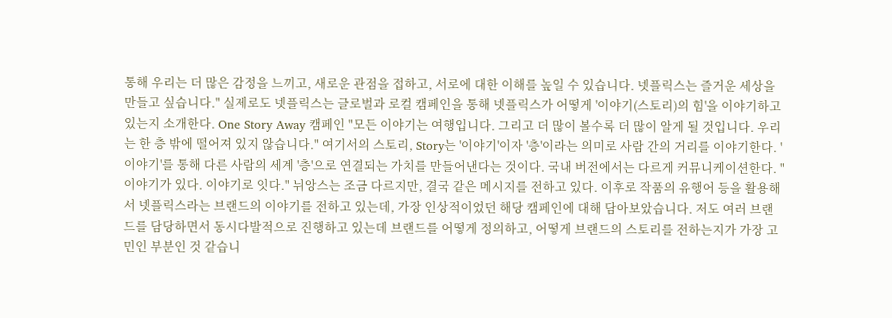통해 우리는 더 많은 감정을 느끼고, 새로운 관점을 접하고, 서로에 대한 이해를 높일 수 있습니다. 넷플릭스는 즐거운 세상을 만들고 싶습니다." 실제로도 넷플릭스는 글로벌과 로컬 캠페인을 통해 넷플릭스가 어떻게 '이야기(스토리)의 힘'을 이야기하고 있는지 소개한다. One Story Away 캠페인 "모든 이야기는 여행입니다. 그리고 더 많이 볼수록 더 많이 알게 될 것입니다. 우리는 한 층 밖에 떨어져 있지 않습니다." 여기서의 스토리, Story는 '이야기'이자 '층'이라는 의미로 사람 간의 거리를 이야기한다. '이야기'를 통해 다른 사람의 세계 '층'으로 연결되는 가치를 만들어낸다는 것이다. 국내 버전에서는 다르게 커뮤니케이션한다. "이야기가 있다. 이야기로 잇다." 뉘앙스는 조금 다르지만, 결국 같은 메시지를 전하고 있다. 이후로 작품의 유행어 등을 활용해서 넷플릭스라는 브랜드의 이야기를 전하고 있는데, 가장 인상적이었던 해당 캠페인에 대해 담아보았습니다. 저도 여러 브랜드를 담당하면서 동시다발적으로 진행하고 있는데 브랜드를 어떻게 정의하고, 어떻게 브랜드의 스토리를 전하는지가 가장 고민인 부분인 것 같습니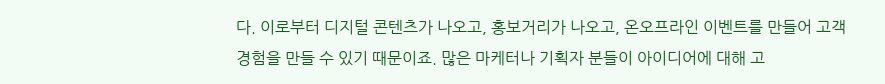다. 이로부터 디지털 콘텐츠가 나오고, 홍보거리가 나오고, 온오프라인 이벤트를 만들어 고객 경험을 만들 수 있기 때문이죠. 많은 마케터나 기획자 분들이 아이디어에 대해 고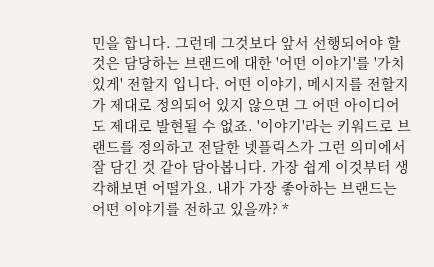민을 합니다. 그런데 그것보다 앞서 선행되어야 할 것은 담당하는 브랜드에 대한 '어떤 이야기'를 '가치있게' 전할지 입니다. 어떤 이야기, 메시지를 전할지가 제대로 정의되어 있지 않으면 그 어떤 아이디어도 제대로 발현될 수 없죠. '이야기'라는 키워드로 브랜드를 정의하고 전달한 넷플릭스가 그런 의미에서 잘 담긴 것 같아 담아봅니다. 가장 쉽게 이것부터 생각해보면 어떨가요. 내가 가장 좋아하는 브랜드는 어떤 이야기를 전하고 있을까? *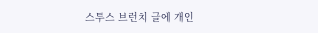스투스 브런치 글에 개인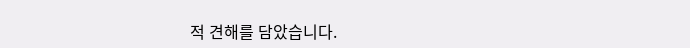적 견해를 담았습니다.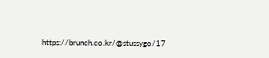https://brunch.co.kr/@stussygo/17